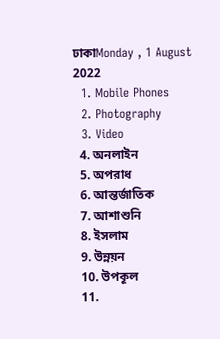ঢাকাMonday , 1 August 2022
  1. Mobile Phones
  2. Photography
  3. Video
  4. অনলাইন
  5. অপরাধ
  6. আন্তর্জাতিক
  7. আশাশুনি
  8. ইসলাম
  9. উন্নয়ন
  10. উপকূল
  11.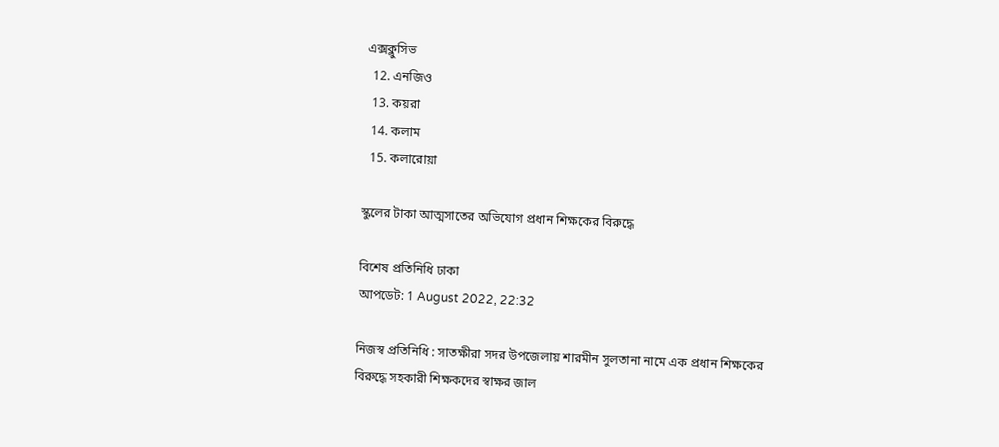এক্সক্লুসিভ
  12. এনজিও
  13. কয়রা
  14. কলাম
  15. কলারোয়া

স্কুলের টাকা আত্মসাতের অভিযোগ প্রধান শিক্ষকের বিরুদ্ধে

বিশেষ প্রতিনিধি ঢাকা
আপডেট: 1 August 2022, 22:32

নিজস্ব প্রতিনিধি : সাতক্ষীরা সদর উপজেলায় শারমীন সুলতানা নামে এক প্রধান শিক্ষকের বিরুদ্ধে সহকারী শিক্ষকদের স্বাক্ষর জাল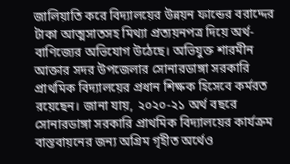জালিয়াতি করে বিদ্যালয়ের উন্নয়ন ফান্ডের বরাদ্দের টাকা আত্মসাতসহ মিথ্যা প্রত্যয়নপত্র দিয়ে অর্থ-বাণিজ্যের অভিযোগ উঠেছে। অভিযুক্ত শারমীন আক্তার সদর উপজেলার সোনারডাঙ্গা সরকারি প্রাথমিক বিদ্যালয়ের প্রধান শিক্ষক হিসেবে কর্মরত রয়েছেন। জানা যায়, ২০২০-২১ অর্থ বছরে সোনারডাঙ্গা সরকারি প্রাথমিক বিদ্যালয়ের কার্যক্রম বাস্তবায়নের জন্য অগ্রিম গৃহীত অর্থেও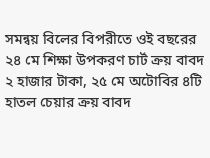সমন্বয় বিলের বিপরীতে ওই বছরের ২৪ মে শিক্ষা উপকরণ চার্ট ক্রয় বাবদ ২ হাজার টাকা, ২৫ মে অটোবির ৪টি হাতল চেয়ার ক্রয় বাবদ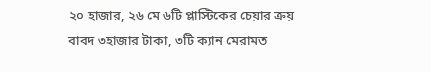২০ হাজার, ২৬ মে ৬টি প্লাস্টিকের চেয়ার ক্রয় বাবদ ৩হাজার টাকা, ৩টি ক্যান মেরামত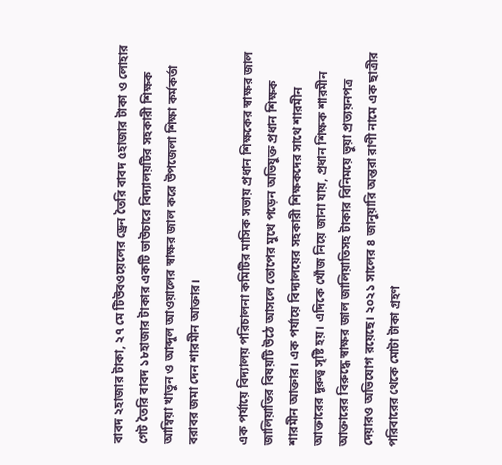বাবদ ২হাজার টাকা, ২৭ মে টিউবওয়েলের ড্রেন তৈরি বাবদ ৫হাজার টাকা ও লোহার গেট তৈরি বাবদ ১৮হাজার টাকার একটি ভাউচারে বিদ্যালয়টির সহকারী শিক্ষক আম্বিয়া খাতুন ও আব্দুল আওয়ালের স্বাক্ষর জাল করে উপজেলা শিক্ষা কর্মকর্তা বরাবর জমা দেন শারমীন আক্তার।

এক পর্যায়ে বিদ্যালয় পরিচালনা কমিটির মাসিক সভায় প্রধান শিক্ষকের স্বাক্ষর জাল জালিয়াতির বিষয়টি উঠে আসলে তোপের মুখে পড়েন অভিযুক্ত প্রধান শিক্ষক শারমীন আক্তার। এক পর্যায়ে বিদ্যালয়ের সহকারী শিক্ষকদের সাথে শারমীন আক্তারের দূরুত্ব সৃষ্টি হয়। এদিকে খোঁজ নিয়ে জানা যায়, প্রধান শিক্ষক শারমীন আক্তারের বিরুদ্ধে স্বাক্ষর জাল জালিয়াতিসহ টাকার বিনিময়ে ভুয়া প্রত্যয়নপত্র দেয়ারও অভিযোগ রয়েছে। ২০২১ সালের ৪ জানুয়ারি অন্তরা রাণী নামে এক ছাত্রীর পরিবারের থেকে মোটা টাকা গ্রহণ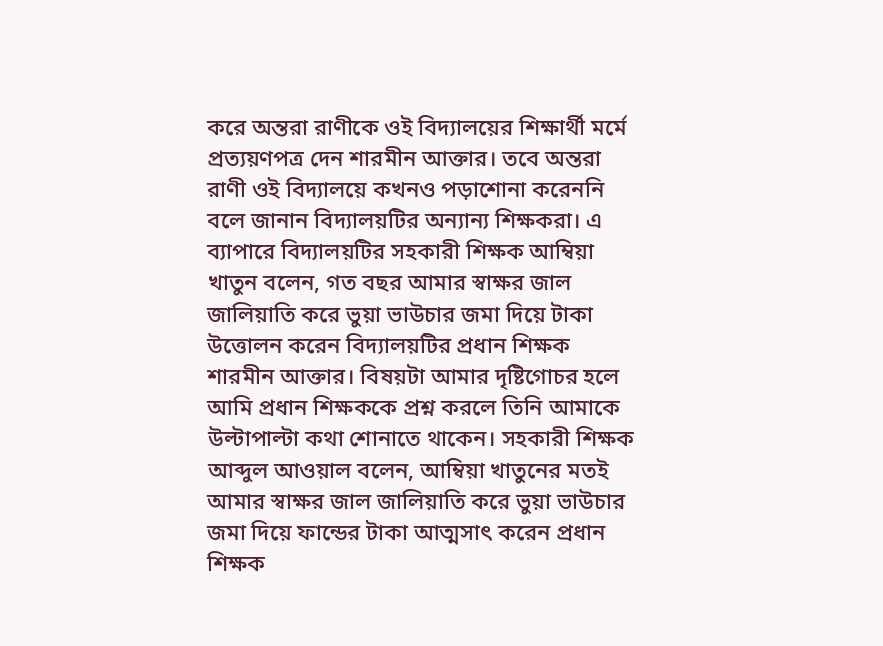করে অন্তরা রাণীকে ওই বিদ্যালয়ের শিক্ষার্থী মর্মে প্রত্যয়ণপত্র দেন শারমীন আক্তার। তবে অন্তরা রাণী ওই বিদ্যালয়ে কখনও পড়াশোনা করেননি বলে জানান বিদ্যালয়টির অন্যান্য শিক্ষকরা। এ ব্যাপারে বিদ্যালয়টির সহকারী শিক্ষক আম্বিয়া খাতুন বলেন, গত বছর আমার স্বাক্ষর জাল জালিয়াতি করে ভুয়া ভাউচার জমা দিয়ে টাকা উত্তোলন করেন বিদ্যালয়টির প্রধান শিক্ষক শারমীন আক্তার। বিষয়টা আমার দৃষ্টিগোচর হলে আমি প্রধান শিক্ষককে প্রশ্ন করলে তিনি আমাকে উল্টাপাল্টা কথা শোনাতে থাকেন। সহকারী শিক্ষক আব্দুল আওয়াল বলেন, আম্বিয়া খাতুনের মতই আমার স্বাক্ষর জাল জালিয়াতি করে ভুয়া ভাউচার জমা দিয়ে ফান্ডের টাকা আত্মসাৎ করেন প্রধান শিক্ষক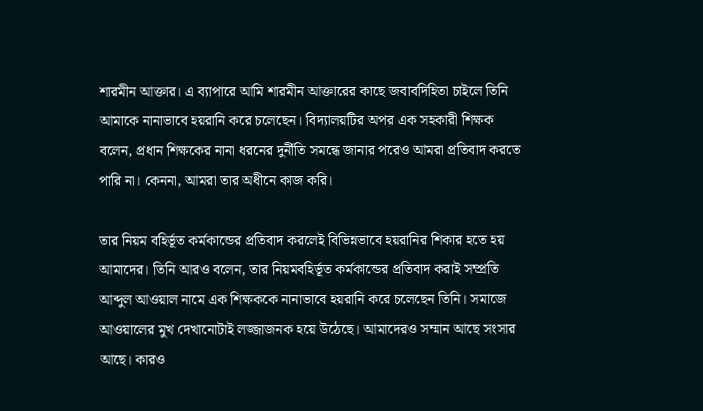শারমীন আক্তার। এ ব্যাপারে আমি শারমীন আক্তারের কাছে জবাবদিহিতা চাইলে তিনি আমাকে নানাভাবে হয়রানি করে চলেছেন। বিদ্যালয়টির অপর এক সহকারী শিক্ষক বলেন, প্রধান শিক্ষকের নানা ধরনের দুর্নীতি সমন্ধে জানার পরেও আমরা প্রতিবাদ করতে পারি না। কেননা, আমরা তার অধীনে কাজ করি।

তার নিয়ম বহির্ভূত কর্মকান্ডের প্রতিবাদ করলেই বিভিন্নভাবে হয়রানির শিকার হতে হয় আমাদের। তিনি আরও বলেন, তার নিয়মবহির্ভূত কর্মকান্ডের প্রতিবাদ করাই সম্প্রতি আব্দুল আওয়াল নামে এক শিক্ষককে নানাভাবে হয়রানি করে চলেছেন তিনি। সমাজে আওয়ালের মুখ দেখানোটাই লজ্জাজনক হয়ে উঠেছে। আমাদেরও সম্মান আছে সংসার আছে। কারও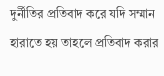দুর্নীতির প্রতিবাদ করে যদি সম্মান হারাতে হয় তাহলে প্রতিবাদ করার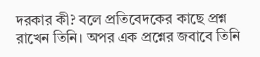দরকার কী? বলে প্রতিবেদকের কাছে প্রশ্ন রাখেন তিনি। অপর এক প্রশ্নের জবাবে তিনি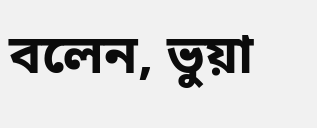বলেন, ভুয়া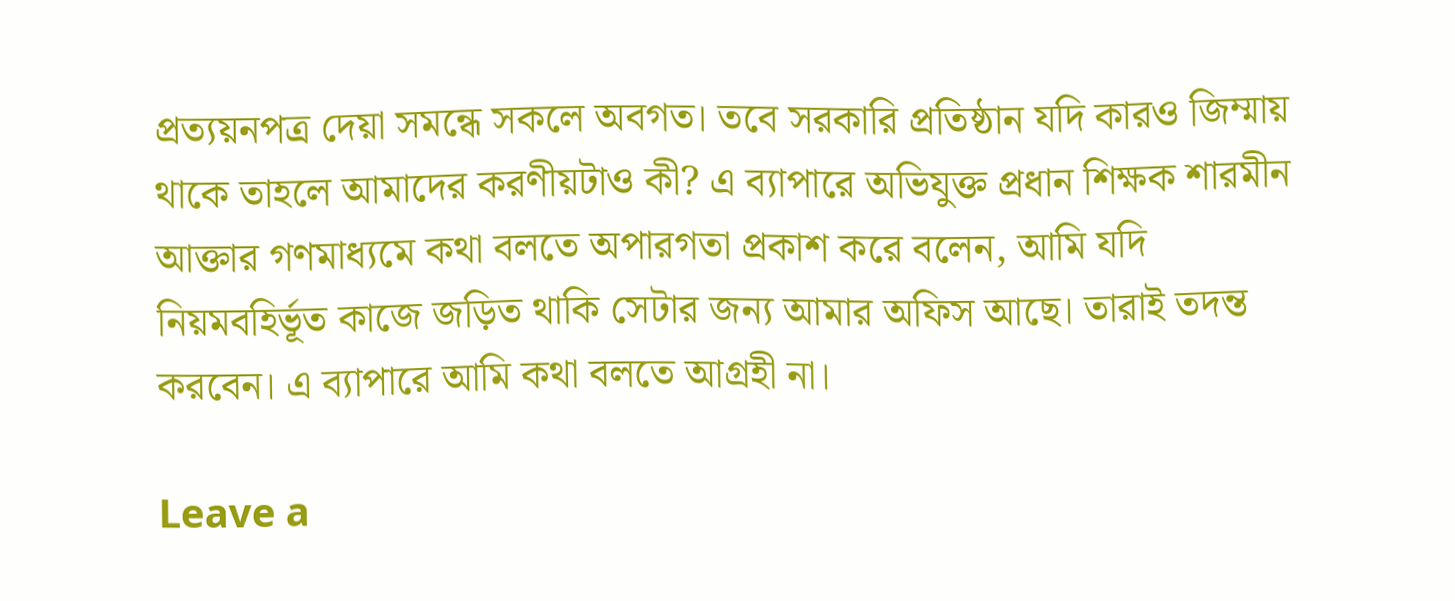প্রত্যয়নপত্র দেয়া সমন্ধে সকলে অবগত। তবে সরকারি প্রতিষ্ঠান যদি কারও জিম্মায় থাকে তাহলে আমাদের করণীয়টাও কী? এ ব্যাপারে অভিযুক্ত প্রধান শিক্ষক শারমীন আক্তার গণমাধ্যমে কথা বলতে অপারগতা প্রকাশ করে বলেন, আমি যদি নিয়মবহির্ভূত কাজে জড়িত থাকি সেটার জন্য আমার অফিস আছে। তারাই তদন্ত করবেন। এ ব্যাপারে আমি কথা বলতে আগ্রহী না।

Leave a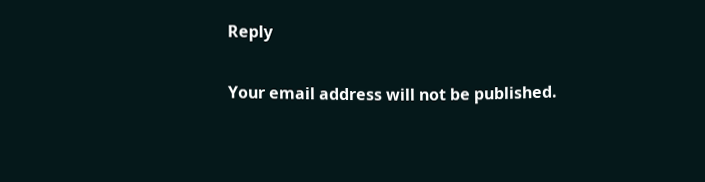Reply

Your email address will not be published.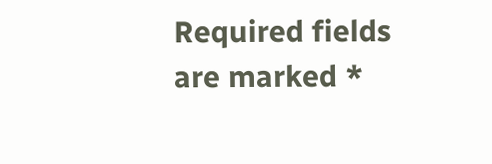Required fields are marked *